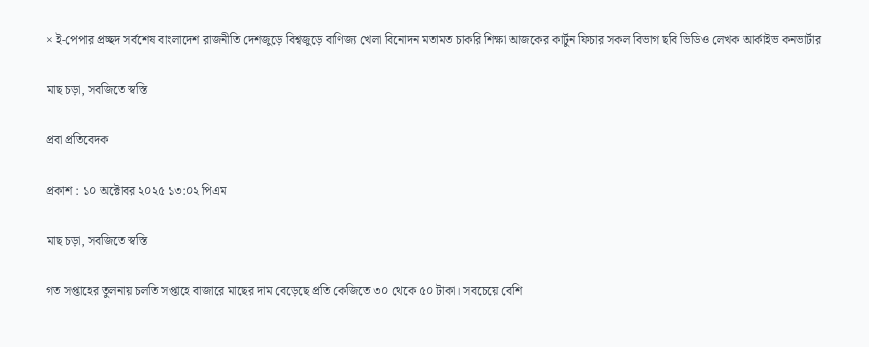× ই-পেপার প্রচ্ছদ সর্বশেষ বাংলাদেশ রাজনীতি দেশজুড়ে বিশ্বজুড়ে বাণিজ্য খেলা বিনোদন মতামত চাকরি শিক্ষা আজকের কার্টুন ফিচার সকল বিভাগ ছবি ভিডিও লেখক আর্কাইভ কনভার্টার

মাছ চড়া, সবজিতে স্বস্তি

প্রবা প্রতিবেদক

প্রকাশ : ১০ অক্টোবর ২০২৫ ১৩:০২ পিএম

মাছ চড়া, সবজিতে স্বস্তি

গত সপ্তাহের তুলনায় চলতি সপ্তাহে বাজারে মাছের দাম বেড়েছে প্রতি কেজিতে ৩০ থেকে ৫০ টাকা। সবচেয়ে বেশি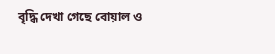বৃদ্ধি দেখা গেছে বোয়াল ও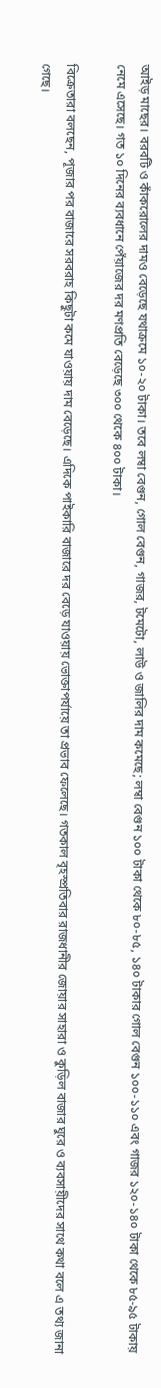আইড় মাছের। বরবটি ও কাঁকরোলের দামও বেড়েছে যথাক্রমে ১০-২০ টাকা। তবে লম্বা বেগুন, গোল বেগুন, গাজর, টমেটো, লাউ ও জালির দাম কমেছে; লম্বা বেগুন ১০০ টাকা থেকে ৮০-৮৫, ১৪০ টাকার গোল বেগুন ১০০-১১০ এবং গাজর ১২০-১৪০ টাকা থেকে ৮৫-৯৫ টাকায় নেমে এসেছে। গত ১০ দিনের ব্যবধানে পেঁয়াজের দর মণপ্রতি বেড়েছে ৩০০ থেকে ৪০০ টাকা।

বিক্রেতারা বলছেন, পূজার পর বাজারে সরবরাহ কিছুটা কমে যাওয়ায় দাম বেড়েছে। এদিকে পাইকারি বাজারে দর বেড়ে যাওয়ায় ভোক্তাপর্যায়ে তা প্রভাব ফেলেছে। গতকাল বৃহস্প্রতিবার রাজধানীর জোয়ার সাহারা ও কুড়িল বাজার ঘুরে ও ব্যবসায়ীদের সাথে কথা বলে এ তথ্য জানা গেছে।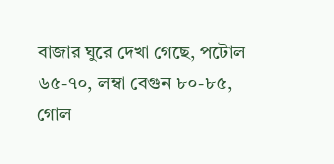বাজার ঘুরে দেখা গেছে, পটোল ৬৫-৭০, লম্বা বেগুন ৮০-৮৫, গোল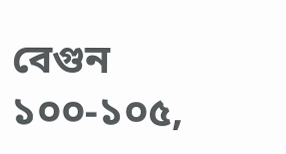বেগুন ১০০-১০৫,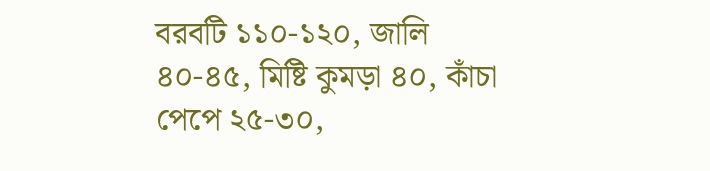বরবটি ১১০-১২০, জালি ৪০-৪৫, মিষ্টি কুমড়া ৪০, কাঁচা পেপে ২৫-৩০,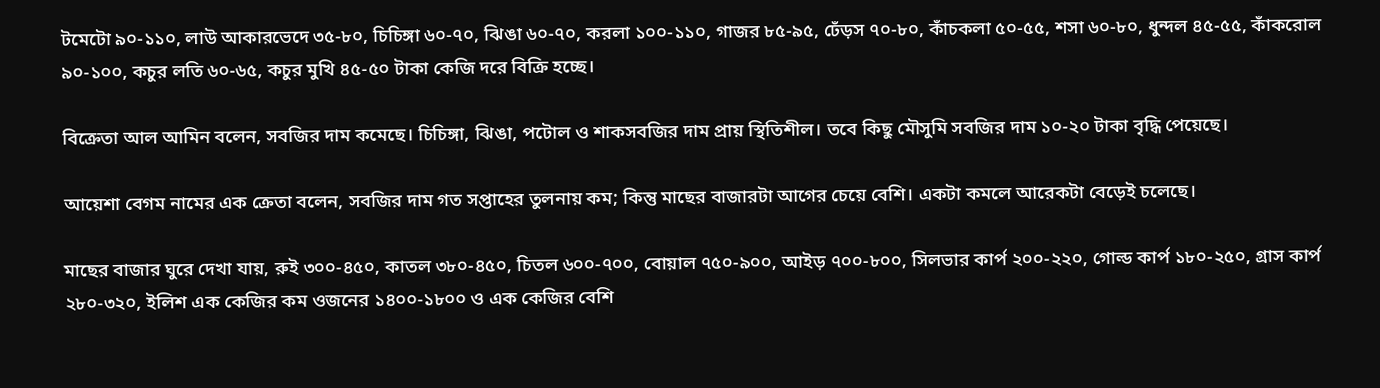টমেটো ৯০-১১০, লাউ আকারভেদে ৩৫-৮০, চিচিঙ্গা ৬০-৭০, ঝিঙা ৬০-৭০, করলা ১০০-১১০, গাজর ৮৫-৯৫, ঢেঁড়স ৭০-৮০, কাঁচকলা ৫০-৫৫, শসা ৬০-৮০, ধুন্দল ৪৫-৫৫, কাঁকরোল ৯০-১০০, কচুর লতি ৬০-৬৫, কচুর মুখি ৪৫-৫০ টাকা কেজি দরে বিক্রি হচ্ছে।

বিক্রেতা আল আমিন বলেন, সবজির দাম কমেছে। চিচিঙ্গা, ঝিঙা, পটোল ও শাকসবজির দাম প্রায় স্থিতিশীল। তবে কিছু মৌসুমি সবজির দাম ১০-২০ টাকা বৃদ্ধি পেয়েছে।

আয়েশা বেগম নামের এক ক্রেতা বলেন, সবজির দাম গত সপ্তাহের তুলনায় কম; কিন্তু মাছের বাজারটা আগের চেয়ে বেশি। একটা কমলে আরেকটা বেড়েই চলেছে।

মাছের বাজার ঘুরে দেখা যায়, রুই ৩০০-৪৫০, কাতল ৩৮০-৪৫০, চিতল ৬০০-৭০০, বোয়াল ৭৫০-৯০০, আইড় ৭০০-৮০০, সিলভার কার্প ২০০-২২০, গোল্ড কার্প ১৮০-২৫০, গ্রাস কার্প ২৮০-৩২০, ইলিশ এক কেজির কম ওজনের ১৪০০-১৮০০ ও এক কেজির বেশি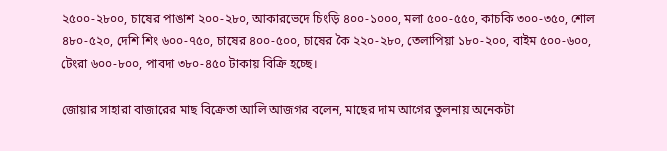২৫০০-২৮০০, চাষের পাঙাশ ২০০-২৮০, আকারভেদে চিংড়ি ৪০০-১০০০, মলা ৫০০-৫৫০, কাচকি ৩০০-৩৫০, শোল ৪৮০-৫২০, দেশি শিং ৬০০-৭৫০, চাষের ৪০০-৫০০, চাষের কৈ ২২০-২৮০, তেলাপিয়া ১৮০-২০০, বাইম ৫০০-৬০০, টেংরা ৬০০-৮০০, পাবদা ৩৮০-৪৫০ টাকায় বিক্রি হচ্ছে।

জোয়ার সাহারা বাজারের মাছ বিক্রেতা আলি আজগর বলেন, মাছের দাম আগের তুলনায় অনেকটা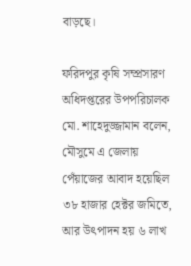বাড়ছে।

ফরিদপুর কৃষি সম্প্রসারণ অধিদপ্তরের উপপরিচালক মো. শাহেদুজ্জামান বলেন, মৌসুমে এ জেলায় পেঁয়াজের আবাদ হয়েছিল ৩৮ হাজার হেক্টর জমিতে, আর উৎপাদন হয় ৬ লাখ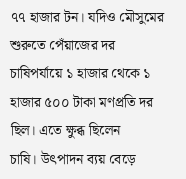৭৭ হাজার টন। যদিও মৌসুমের শুরুতে পেঁয়াজের দর চাষিপর্যায়ে ১ হাজার থেকে ১ হাজার ৫০০ টাকা মণপ্রতি দর ছিল। এতে ক্ষুব্ধ ছিলেন চাষি। ‍উৎপাদন ব্যয় বেড়ে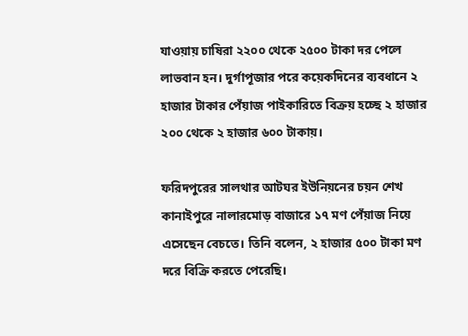যাওয়ায় চাষিরা ২২০০ থেকে ২৫০০ টাকা দর পেলে লাভবান হন। দুর্গাপূজার পরে কয়েকদিনের ব্যবধানে ২ হাজার টাকার পেঁয়াজ পাইকারিতে বিক্রয় হচ্ছে ২ হাজার ২০০ থেকে ২ হাজার ৬০০ টাকায়।

ফরিদপুরের সালথার আটঘর ইউনিয়নের চয়ন শেখ কানাইপুরে নালারমোড় বাজারে ১৭ মণ পেঁয়াজ নিয়ে এসেছেন বেচতে। তিনি বলেন, ২ হাজার ৫০০ টাকা মণ দরে বিক্রি করতে পেরেছি।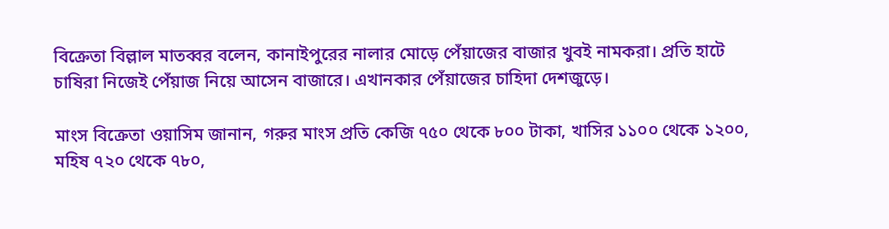বিক্রেতা বিল্লাল মাতব্বর বলেন, কানাইপুরের নালার মোড়ে পেঁয়াজের বাজার খুবই নামকরা। প্রতি হাটে চাষিরা নিজেই পেঁয়াজ নিয়ে আসেন বাজারে। এখানকার পেঁয়াজের চাহিদা দেশজুড়ে।

মাংস বিক্রেতা ওয়াসিম জানান, গরুর মাংস প্রতি কেজি ৭৫০ থেকে ৮০০ টাকা, খাসির ১১০০ থেকে ১২০০, মহিষ ৭২০ থেকে ৭৮০,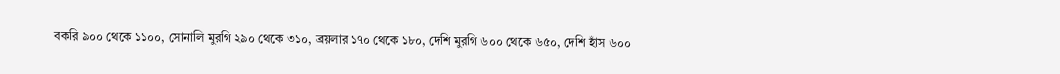বকরি ৯০০ থেকে ১১০০, সোনালি মুরগি ২৯০ থেকে ৩১০, ব্রয়লার ১৭০ থেকে ১৮০, দেশি মুরগি ৬০০ থেকে ৬৫০, দেশি হাঁস ৬০০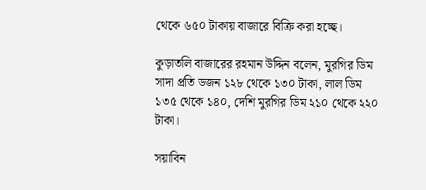থেকে ৬৫০ টাকায় বাজারে বিক্রি করা হচ্ছে।

কুড়াতলি বাজারের রহমান উদ্দিন বলেন, মুরগির ডিম সাদা প্রতি ডজন ১২৮ থেকে ১৩০ টাকা, লাল ডিম ১৩৫ থেকে ১৪০, দেশি মুরগির ডিম ২১০ থেকে ২২০ টাকা।

সয়াবিন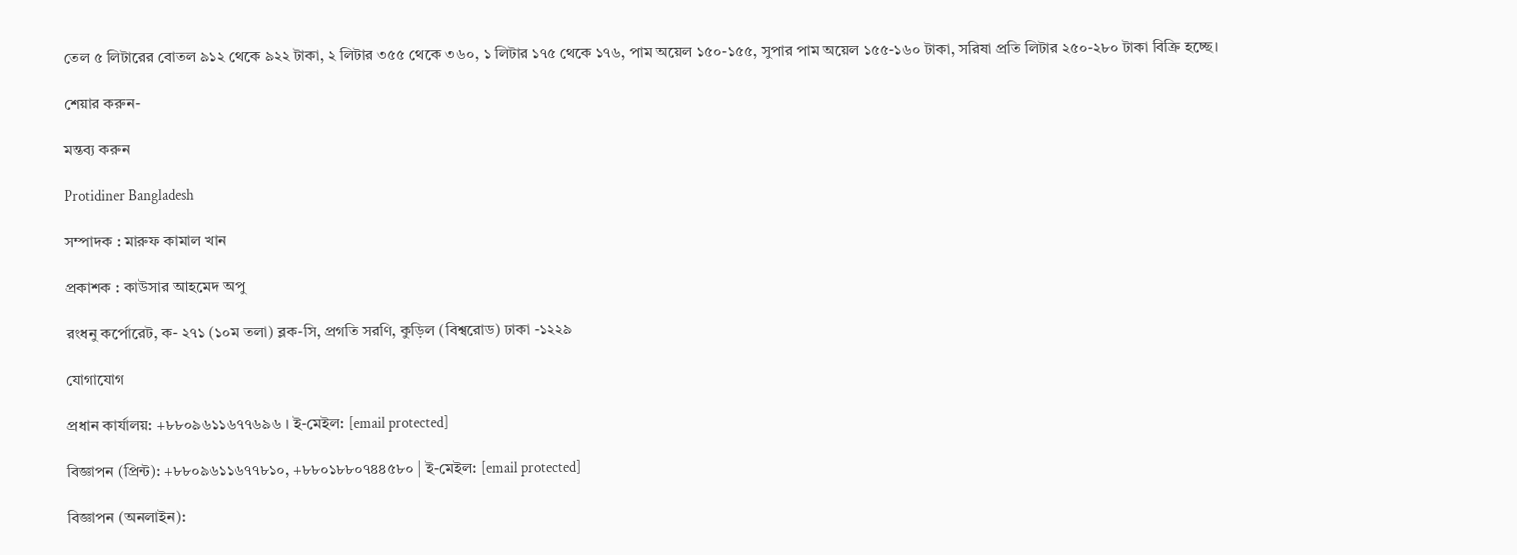তেল ৫ লিটারের বোতল ৯১২ থেকে ৯২২ টাকা, ২ লিটার ৩৫৫ থেকে ৩৬০, ১ লিটার ১৭৫ থেকে ১৭৬, পাম অয়েল ১৫০-১৫৫, সুপার পাম অয়েল ১৫৫-১৬০ টাকা, সরিষা প্রতি লিটার ২৫০-২৮০ টাকা বিক্রি হচ্ছে।

শেয়ার করুন-

মন্তব্য করুন

Protidiner Bangladesh

সম্পাদক : মারুফ কামাল খান

প্রকাশক : কাউসার আহমেদ অপু

রংধনু কর্পোরেট, ক- ২৭১ (১০ম তলা) ব্লক-সি, প্রগতি সরণি, কুড়িল (বিশ্বরোড) ঢাকা -১২২৯

যোগাযোগ

প্রধান কার্যালয়: +৮৮০৯৬১১৬৭৭৬৯৬ । ই-মেইল: [email protected]

বিজ্ঞাপন (প্রিন্ট): +৮৮০৯৬১১৬৭৭৮১০, +৮৮০১৮৮০৭৪৪৫৮০ | ই-মেইল: [email protected]

বিজ্ঞাপন (অনলাইন):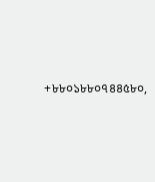+৮৮০১৮৮০৭৪৪৫৮০,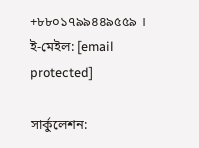+৮৮০১৭৯৯৪৪৯৫৫৯ । ই-মেইল: [email protected]

সার্কুলেশন: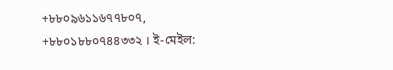+৮৮০৯৬১১৬৭৭৮০৭, +৮৮০১৮৮০৭৪৪৩৩২ । ই-মেইল: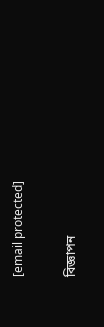[email protected]

বিজ্ঞাপন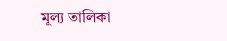মূল্য তালিকা